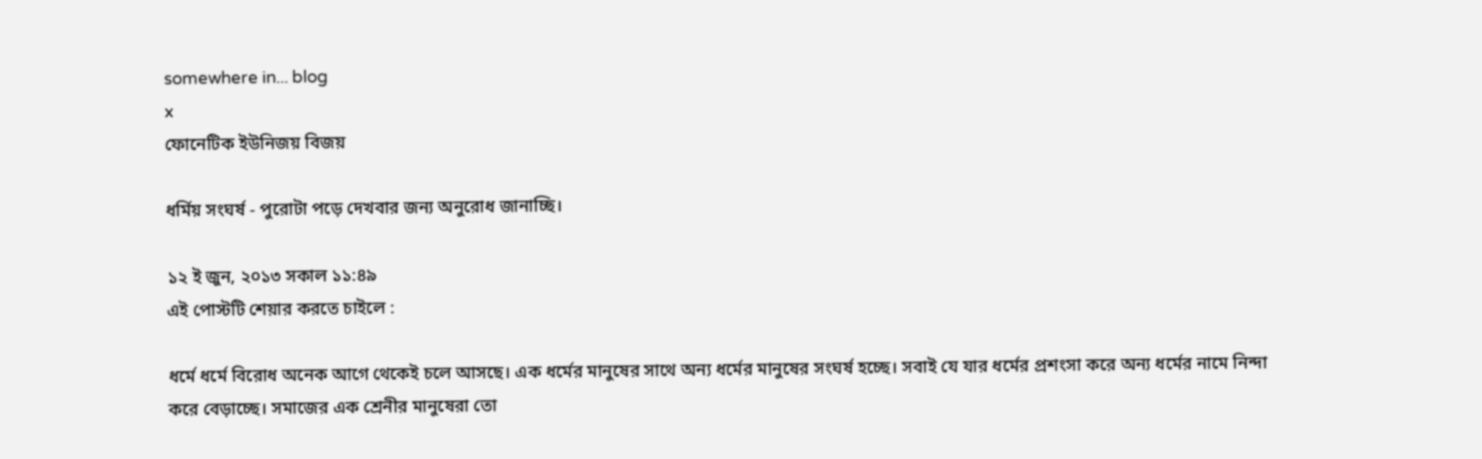somewhere in... blog
x
ফোনেটিক ইউনিজয় বিজয়

ধর্মিয় সংঘর্ষ - পুরোটা পড়ে দেখবার জন্য অনুরোধ জানাচ্ছি।

১২ ই জুন, ২০১৩ সকাল ১১:৪৯
এই পোস্টটি শেয়ার করতে চাইলে :

ধর্মে ধর্মে বিরোধ অনেক আগে থেকেই চলে আসছে। এক ধর্মের মানুষের সাথে অন্য ধর্মের মানুষের সংঘর্ষ হচ্ছে। সবাই যে যার ধর্মের প্রশংসা করে অন্য ধর্মের নামে নিন্দা করে বেড়াচ্ছে। সমাজের এক শ্রেনীর মানুষেরা তো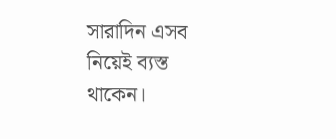সারাদিন এসব নিয়েই ব্যস্ত থাকেন।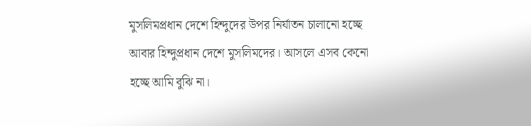মুসলিমপ্রধান দেশে হিন্দুদের উপর নির্যাতন চালানো হচ্ছে আবার হিন্দুপ্রধান দেশে মুসলিমদের। আসলে এসব কেনো হচ্ছে আমি বুঝি না।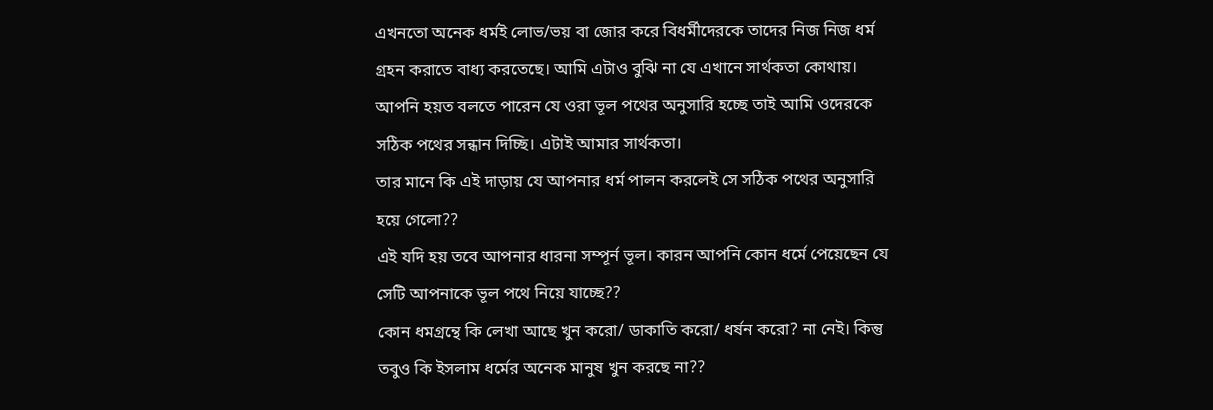এখনতো অনেক ধর্মই লোভ/ভয় বা জোর করে বিধর্মীদেরকে তাদের নিজ নিজ ধর্ম গ্রহন করাতে বাধ্য করতেছে। আমি এটাও বুঝি না যে এখানে সার্থকতা কোথায়। আপনি হয়ত বলতে পারেন যে ওরা ভূল পথের অনুসারি হচ্ছে তাই আমি ওদেরকে সঠিক পথের সন্ধান দিচ্ছি। এটাই আমার সার্থকতা।
তার মানে কি এই দাড়ায় যে আপনার ধর্ম পালন করলেই সে সঠিক পথের অনুসারি হয়ে গেলো??
এই যদি হয় তবে আপনার ধারনা সম্পূর্ন ভূল। কারন আপনি কোন ধর্মে পেয়েছেন যে সেটি আপনাকে ভূল পথে নিয়ে যাচ্ছে??
কোন ধমগ্রন্থে কি লেখা আছে খুন করো/ ডাকাতি করো/ ধর্ষন করো? না নেই। কিন্তু তবুও কি ইসলাম ধর্মের অনেক মানুষ খুন করছে না??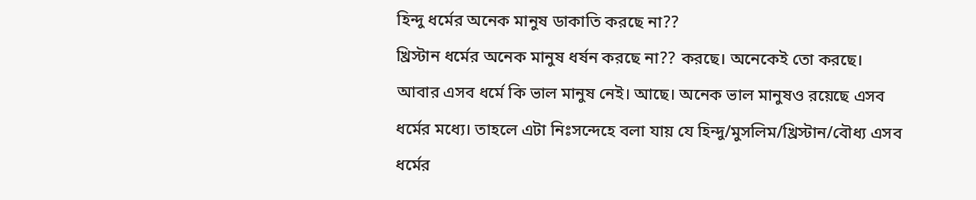হিন্দু ধর্মের অনেক মানুষ ডাকাতি করছে না??
খ্রিস্টান ধর্মের অনেক মানুষ ধর্ষন করছে না?? করছে। অনেকেই তো করছে। আবার এসব ধর্মে কি ভাল মানুষ নেই। আছে। অনেক ভাল মানুষও রয়েছে এসব ধর্মের মধ্যে। তাহলে এটা নিঃসন্দেহে বলা যায় যে হিন্দু/মুসলিম/খ্রিস্টান/বৌধ্য এসব ধর্মের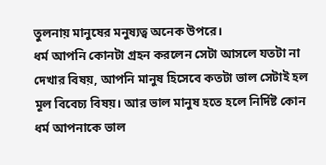তুলনায় মানুষের মনুষ্যত্ব অনেক উপরে।
ধর্ম আপনি কোনটা গ্রহন করলেন সেটা আসলে যতটা না দেখার বিষয়, আপনি মানুষ হিসেবে কতটা ভাল সেটাই হল মূল বিবেচ্য বিষয়। আর ভাল মানুষ হতে হলে নির্দিষ্ট কোন ধর্ম আপনাকে ভাল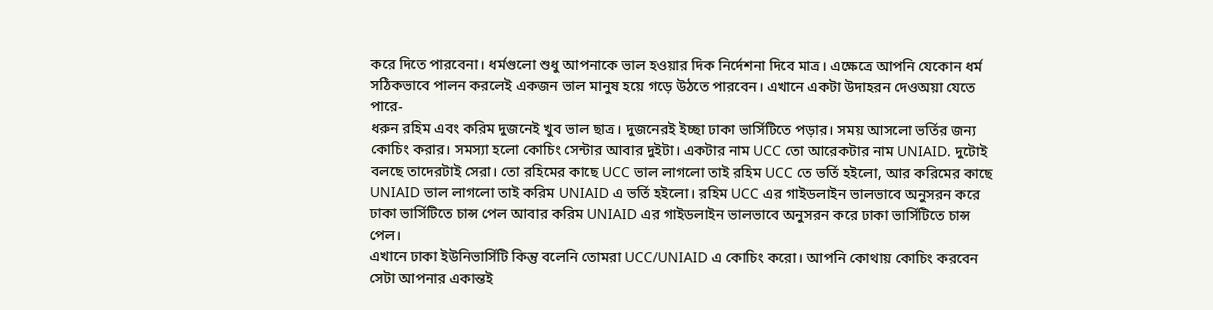করে দিতে পারবেনা। ধর্মগুলো শুধু আপনাকে ভাল হওয়ার দিক নির্দেশনা দিবে মাত্র। এক্ষেত্রে আপনি যেকোন ধর্ম সঠিকভাবে পালন করলেই একজন ভাল মানুষ হয়ে গড়ে উঠতে পারবেন। এখানে একটা উদাহরন দেওঅয়া যেতে পারে-
ধরুন রহিম এবং করিম দুজনেই খুব ভাল ছাত্র। দুজনেরই ইচ্ছা ঢাকা ভার্সিটিতে পড়ার। সময় আসলো ভর্তির জন্য কোচিং করার। সমস্যা হলো কোচিং সেন্টার আবার দুইটা। একটার নাম UCC তো আরেকটার নাম UNIAID. দুটোই বলছে তাদেরটাই সেরা। তো রহিমের কাছে UCC ভাল লাগলো তাই রহিম UCC তে ভর্তি হইলো, আর করিমের কাছে UNIAID ভাল লাগলো তাই করিম UNIAID এ ভর্তি হইলো। রহিম UCC এর গাইডলাইন ভালভাবে অনুসরন করে ঢাকা ভার্সিটিতে চান্স পেল আবার করিম UNIAID এর গাইডলাইন ভালভাবে অনুসরন করে ঢাকা ভার্সিটিতে চান্স পেল।
এখানে ঢাকা ইউনিভার্সিটি কিন্তু বলেনি তোমরা UCC/UNIAID এ কোচিং করো। আপনি কোথায় কোচিং করবেন সেটা আপনার একান্তই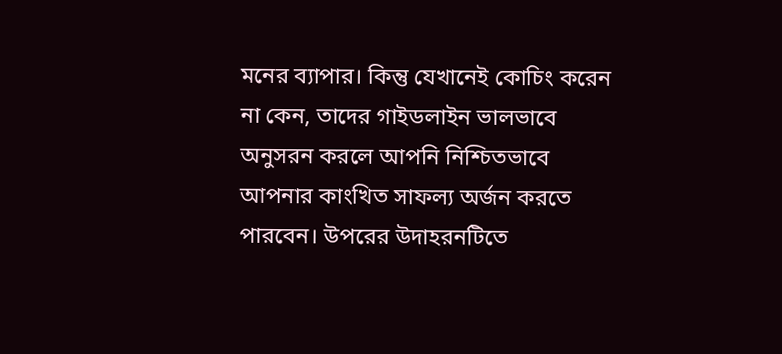মনের ব্যাপার। কিন্তু যেখানেই কোচিং করেন না কেন, তাদের গাইডলাইন ভালভাবে অনুসরন করলে আপনি নিশ্চিতভাবে আপনার কাংখিত সাফল্য অর্জন করতে পারবেন। উপরের উদাহরনটিতে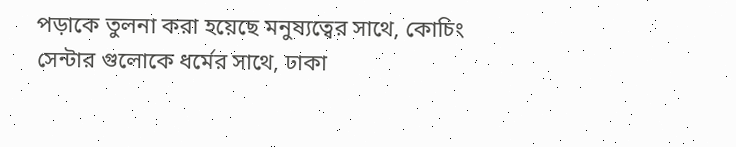পড়াকে তুলনা করা হয়েছে মনুষ্যত্বের সাথে, কোচিং সেন্টার গুলোকে ধর্মের সাথে, ঢাকা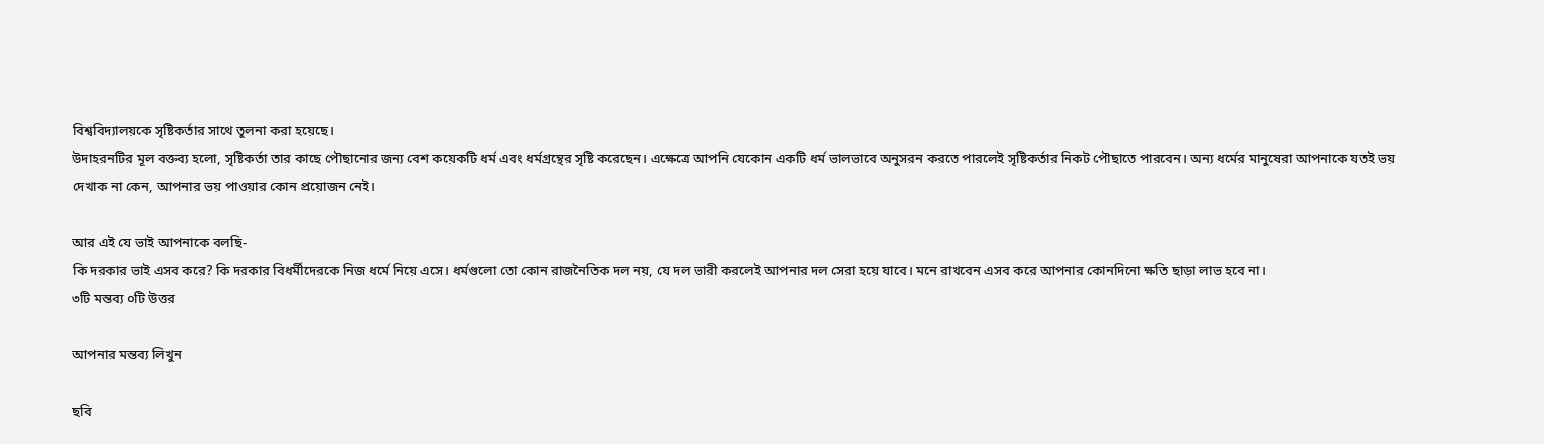বিশ্ববিদ্যালয়কে সৃষ্টিকর্তার সাথে তুলনা করা হয়েছে।
উদাহরনটির মূল বক্তব্য হলো, সৃষ্টিকর্তা তার কাছে পৌছানোর জন্য বেশ কয়েকটি ধর্ম এবং ধর্মগ্রন্থের সৃষ্টি করেছেন। এক্ষেত্রে আপনি যেকোন একটি ধর্ম ভালভাবে অনুসরন করতে পারলেই সৃষ্টিকর্তার নিকট পৌছাতে পারবেন। অন্য ধর্মের মানুষেরা আপনাকে যতই ভয় দেখাক না কেন, আপনার ভয় পাওয়ার কোন প্রয়োজন নেই।

আর এই যে ভাই আপনাকে বলছি-
কি দরকার ভাই এসব করে? কি দরকার বিধর্মীদেরকে নিজ ধর্মে নিয়ে এসে। ধর্মগুলো তো কোন রাজনৈতিক দল নয়, যে দল ভারী করলেই আপনার দল সেরা হয়ে যাবে। মনে রাখবেন এসব করে আপনার কোনদিনো ক্ষতি ছাড়া লাভ হবে না।
৩টি মন্তব্য ০টি উত্তর

আপনার মন্তব্য লিখুন

ছবি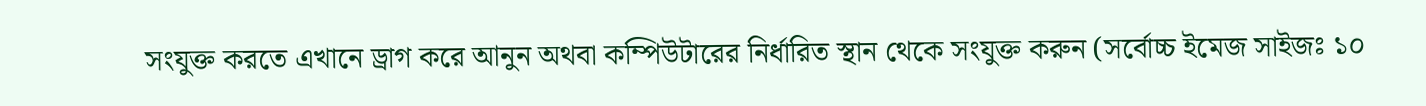সংযুক্ত করতে এখানে ড্রাগ করে আনুন অথবা কম্পিউটারের নির্ধারিত স্থান থেকে সংযুক্ত করুন (সর্বোচ্চ ইমেজ সাইজঃ ১০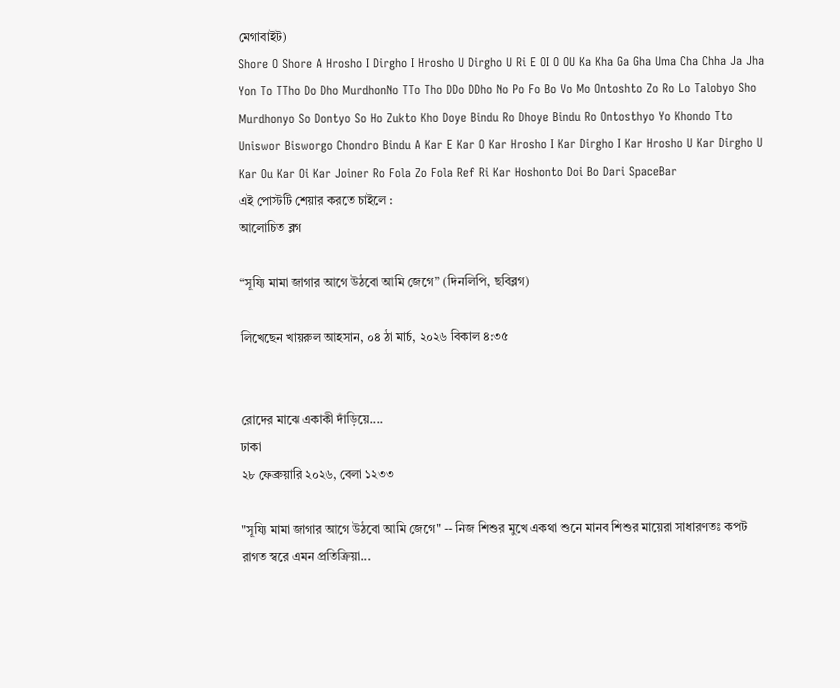মেগাবাইট)
Shore O Shore A Hrosho I Dirgho I Hrosho U Dirgho U Ri E OI O OU Ka Kha Ga Gha Uma Cha Chha Ja Jha Yon To TTho Do Dho MurdhonNo TTo Tho DDo DDho No Po Fo Bo Vo Mo Ontoshto Zo Ro Lo Talobyo Sho Murdhonyo So Dontyo So Ho Zukto Kho Doye Bindu Ro Dhoye Bindu Ro Ontosthyo Yo Khondo Tto Uniswor Bisworgo Chondro Bindu A Kar E Kar O Kar Hrosho I Kar Dirgho I Kar Hrosho U Kar Dirgho U Kar Ou Kar Oi Kar Joiner Ro Fola Zo Fola Ref Ri Kar Hoshonto Doi Bo Dari SpaceBar
এই পোস্টটি শেয়ার করতে চাইলে :
আলোচিত ব্লগ

“সূয্যি মামা জাগার আগে উঠবো আমি জেগে” (দিনলিপি, ছবিব্লগ)

লিখেছেন খায়রুল আহসান, ০৪ ঠা মার্চ, ২০২৬ বিকাল ৪:৩৫


রোদের মাঝে একাকী দাঁড়িয়ে....
ঢাকা
২৮ ফেব্রুয়ারি ২০২৬, বেলা ১২৩৩

"সূয্যি মামা জাগার আগে উঠবো আমি জেগে" -- নিজ শিশুর মুখে একথা শুনে মানব শিশুর মায়েরা সাধারণতঃ কপট রাগত স্বরে এমন প্রতিক্রিয়া...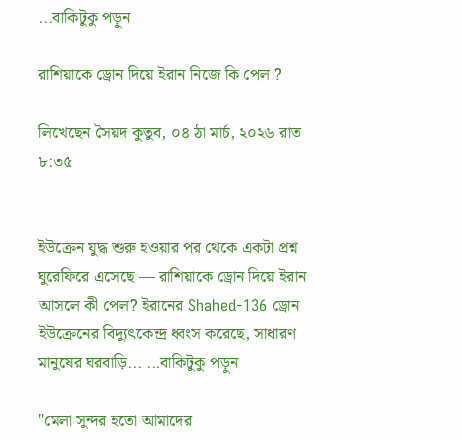...বাকিটুকু পড়ুন

রাশিয়াকে ড্রোন দিয়ে ইরান নিজে কি পেল ?

লিখেছেন সৈয়দ কুতুব, ০৪ ঠা মার্চ, ২০২৬ রাত ৮:৩৫


ইউক্রেন যুদ্ধ শুরু হওয়ার পর থেকে একটা প্রশ্ন ঘুরেফিরে এসেছে — রাশিয়াকে ড্রোন দিয়ে ইরান আসলে কী পেল? ইরানের Shahed-136 ড্রোন ইউক্রেনের বিদ্যুৎকেন্দ্র ধ্বংস করেছে, সাধারণ মানুষের ঘরবাড়ি... ...বাকিটুকু পড়ুন

"মেলা সুন্দর হতো আমাদের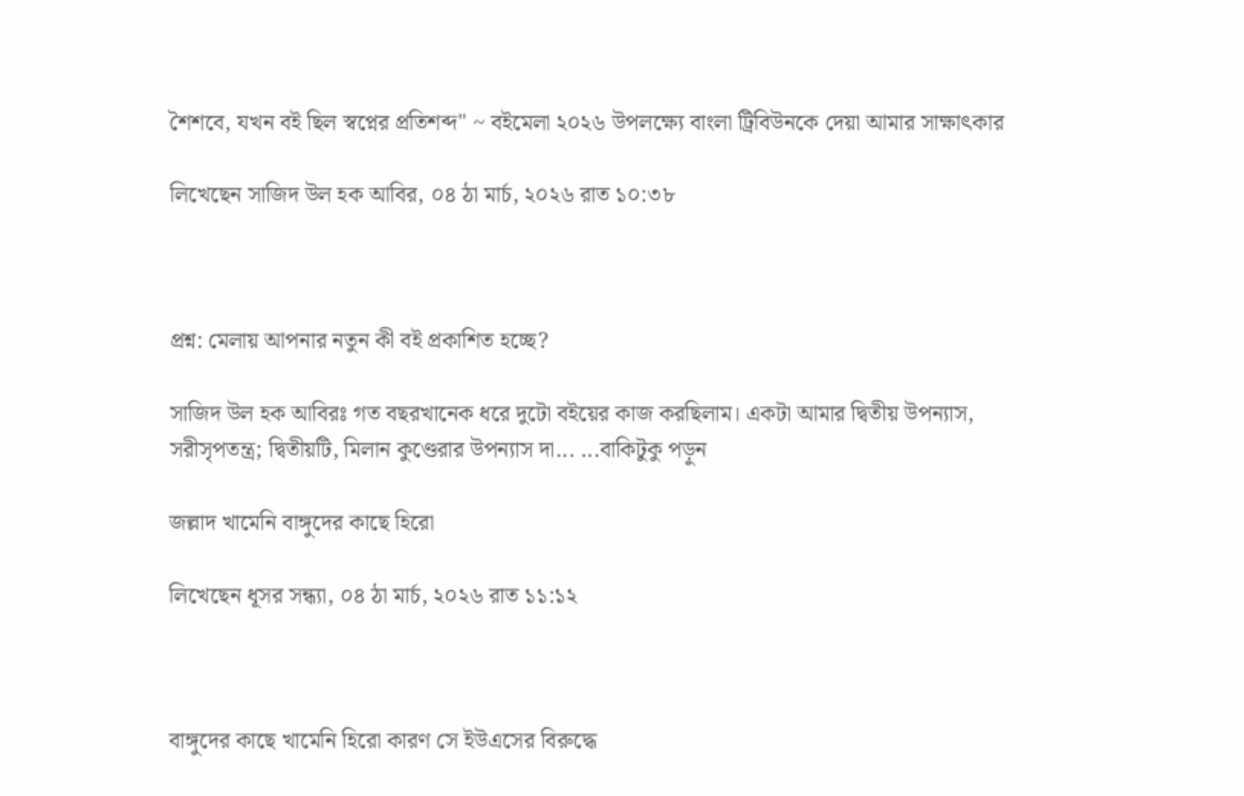শৈশবে, যখন বই ছিল স্বপ্নের প্রতিশব্দ" ~ বইমেলা ২০২৬ উপলক্ষ্যে বাংলা ট্রিবিউনকে দেয়া আমার সাক্ষাৎকার

লিখেছেন সাজিদ উল হক আবির, ০৪ ঠা মার্চ, ২০২৬ রাত ১০:৩৮



প্রশ্ন: মেলায় আপনার নতুন কী বই প্রকাশিত হচ্ছে?

সাজিদ উল হক আবিরঃ গত বছরখানেক ধরে দুটো বইয়ের কাজ করছিলাম। একটা আমার দ্বিতীয় উপন্যাস, সরীসৃপতন্ত্র; দ্বিতীয়টি, মিলান কুণ্ডেরার উপন্যাস দা... ...বাকিটুকু পড়ুন

জল্লাদ খামেনি বাঙ্গুদের কাছে হিরো

লিখেছেন ধূসর সন্ধ্যা, ০৪ ঠা মার্চ, ২০২৬ রাত ১১:১২



বাঙ্গুদের কাছে খামেনি হিরো কারণ সে ইউএসের বিরুদ্ধে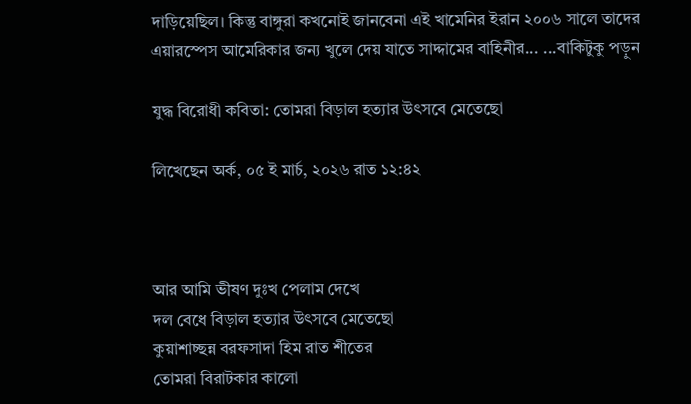দাড়িয়েছিল। কিন্তু বাঙ্গুরা কখনোই জানবেনা এই খামেনির ইরান ২০০৬ সালে তাদের এয়ারস্পেস আমেরিকার জন্য খুলে দেয় যাতে সাদ্দামের বাহিনীর... ...বাকিটুকু পড়ুন

যুদ্ধ বিরোধী কবিতা: তোমরা বিড়াল হত্যার উৎসবে মেতেছো

লিখেছেন অর্ক, ০৫ ই মার্চ, ২০২৬ রাত ১২:৪২



আর আমি ভীষণ দুঃখ পেলাম দেখে
দল বেধে বিড়াল হত্যার উৎসবে মেতেছো
কুয়াশাচ্ছন্ন বরফসাদা হিম রাত শীতের
তোমরা বিরাটকার কালো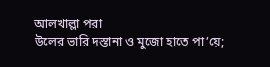আলখাল্লা পরা
উলের ভারি দস্তানা ও মুজো হাতে পা’য়ে;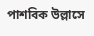পাশবিক উল্লাসে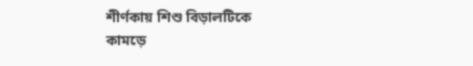শীর্ণকায় শিশু বিড়ালটিকে
কামড়ে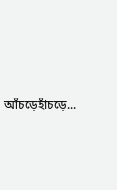আঁচড়েহাঁচড়ে...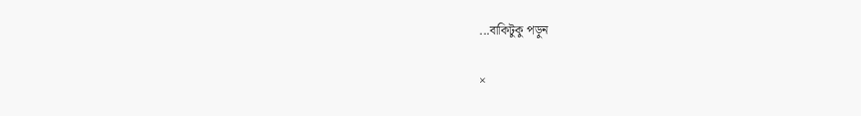...বাকিটুকু পড়ুন

×